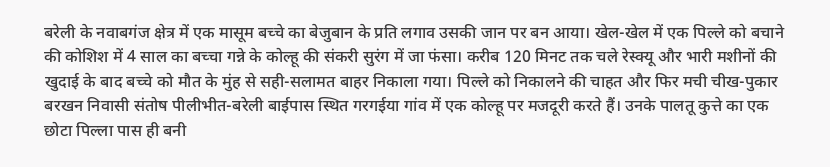बरेली के नवाबगंज क्षेत्र में एक मासूम बच्चे का बेजुबान के प्रति लगाव उसकी जान पर बन आया। खेल-खेल में एक पिल्ले को बचाने की कोशिश में 4 साल का बच्चा गन्ने के कोल्हू की संकरी सुरंग में जा फंसा। करीब 120 मिनट तक चले रेस्क्यू और भारी मशीनों की खुदाई के बाद बच्चे को मौत के मुंह से सही-सलामत बाहर निकाला गया। पिल्ले को निकालने की चाहत और फिर मची चीख-पुकार
बरखन निवासी संतोष पीलीभीत-बरेली बाईपास स्थित गरगईया गांव में एक कोल्हू पर मजदूरी करते हैं। उनके पालतू कुत्ते का एक छोटा पिल्ला पास ही बनी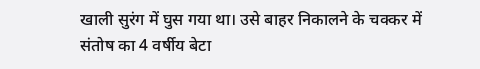खाली सुरंग में घुस गया था। उसे बाहर निकालने के चक्कर में संतोष का 4 वर्षीय बेटा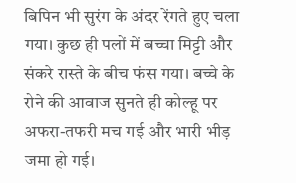बिपिन भी सुरंग के अंदर रेंगते हुए चला गया। कुछ ही पलों में बच्चा मिट्टी और संकरे रास्ते के बीच फंस गया। बच्चे के रोने की आवाज सुनते ही कोल्हू पर अफरा-तफरी मच गई और भारी भीड़ जमा हो गई।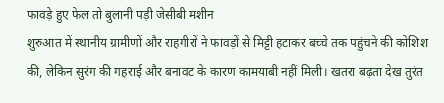फावड़े हुए फेल तो बुलानी पड़ी जेसीबी मशीन
शुरुआत में स्थानीय ग्रामीणों और राहगीरों ने फावड़ों से मिट्टी हटाकर बच्चे तक पहुंचने की कोशिश की, लेकिन सुरंग की गहराई और बनावट के कारण कामयाबी नहीं मिली। खतरा बढ़ता देख तुरंत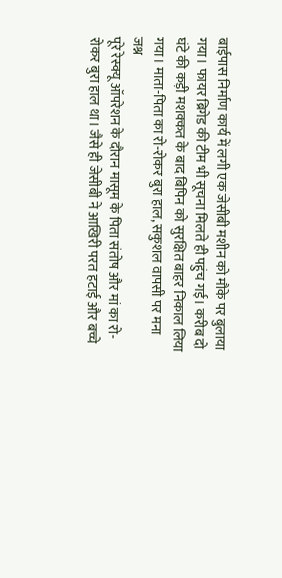बाईपास निर्माण कार्य में लगी एक जेसीबी मशीन को मौके पर बुलाया गया। फायर ब्रिगेड की टीम भी सूचना मिलते ही पहुंच गई। करीब दो घंटे की कड़ी मशक्कत के बाद बिपिन को सुरक्षित बाहर निकाल लिया गया। माता-पिता का रो-रोकर बुरा हाल, सकुशल वापसी पर मना जश्न
पूरे रेस्क्यू ऑपरेशन के दौरान मासूम के पिता संतोष और मां का रो-रोकर बुरा हाल था। जैसे ही जेसीबी ने आखिरी परत हटाई और बच्चे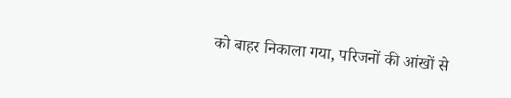को बाहर निकाला गया, परिजनों की आंखों से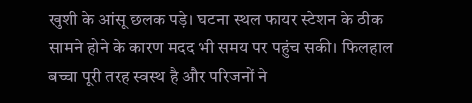खुशी के आंसू छलक पड़े। घटना स्थल फायर स्टेशन के ठीक सामने होने के कारण मदद भी समय पर पहुंच सकी। फिलहाल बच्चा पूरी तरह स्वस्थ है और परिजनों ने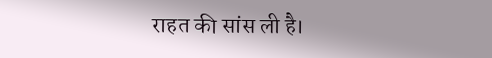राहत की सांस ली है।